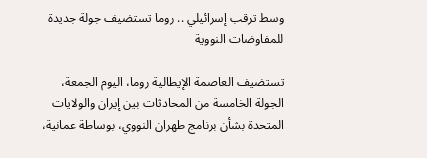وسط ترقب إسرائيلي .. روما تستضيف جولة جديدة للمفاوضات النووية

تستضيف العاصمة الإيطالية روما، اليوم الجمعة، الجولة الخامسة من المحادثات بين إيران والولايات المتحدة بشأن برنامج طهران النووي، بوساطة عمانية،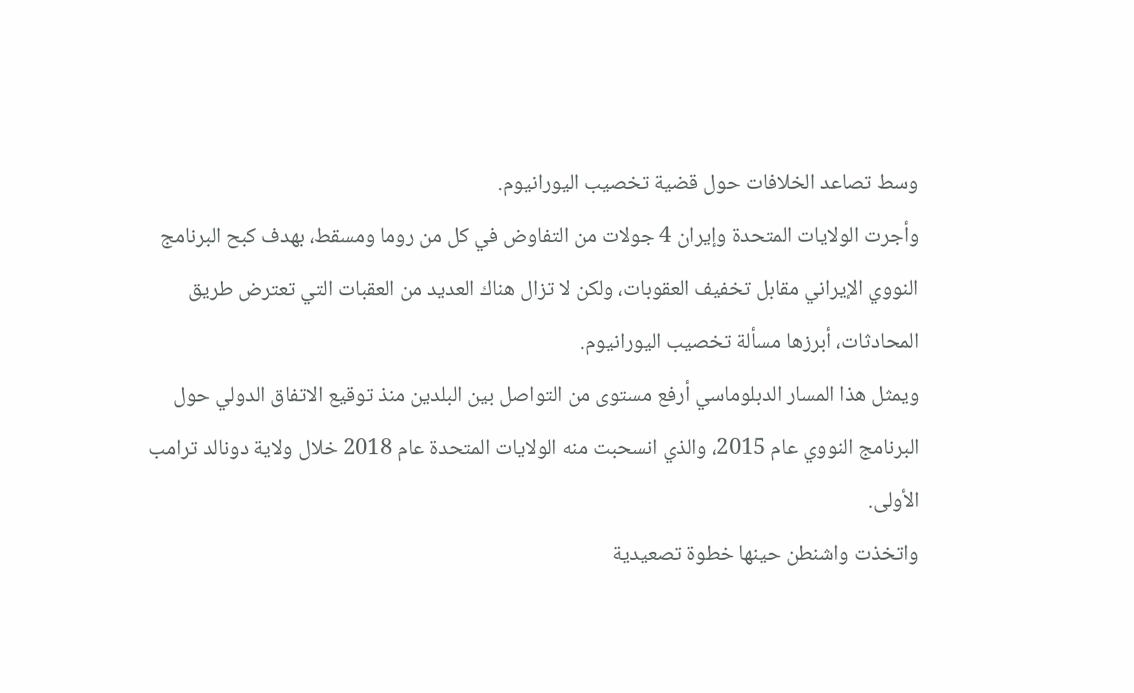وسط تصاعد الخلافات حول قضية تخصيب اليورانيوم.
وأجرت الولايات المتحدة وإيران 4 جولات من التفاوض في كل من روما ومسقط، بهدف كبح البرنامج النووي الإيراني مقابل تخفيف العقوبات، ولكن لا تزال هناك العديد من العقبات التي تعترض طريق المحادثات، أبرزها مسألة تخصيب اليورانيوم.
ويمثل هذا المسار الدبلوماسي أرفع مستوى من التواصل بين البلدين منذ توقيع الاتفاق الدولي حول البرنامج النووي عام 2015، والذي انسحبت منه الولايات المتحدة عام 2018 خلال ولاية دونالد ترامب الأولى.
واتخذت واشنطن حينها خطوة تصعيدية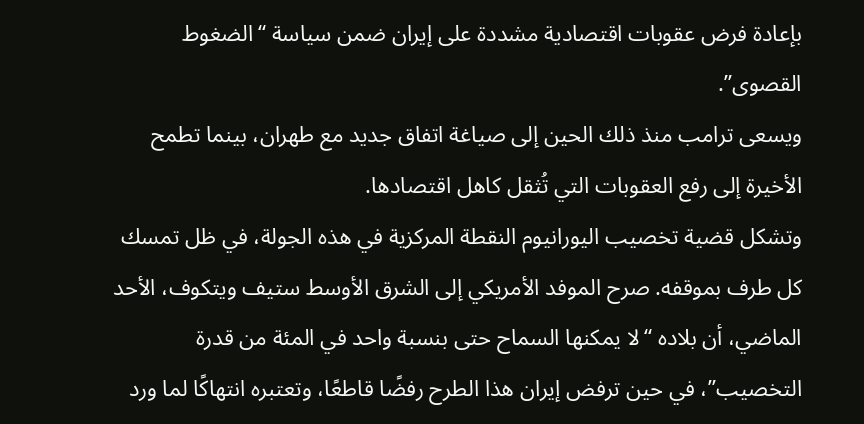بإعادة فرض عقوبات اقتصادية مشددة على إيران ضمن سياسة “الضغوط القصوى”.
ويسعى ترامب منذ ذلك الحين إلى صياغة اتفاق جديد مع طهران، بينما تطمح الأخيرة إلى رفع العقوبات التي تُثقل كاهل اقتصادها.
وتشكل قضية تخصيب اليورانيوم النقطة المركزية في هذه الجولة، في ظل تمسك كل طرف بموقفه. صرح الموفد الأمريكي إلى الشرق الأوسط ستيف ويتكوف، الأحد الماضي، أن بلاده “لا يمكنها السماح حتى بنسبة واحد في المئة من قدرة التخصيب”، في حين ترفض إيران هذا الطرح رفضًا قاطعًا، وتعتبره انتهاكًا لما ورد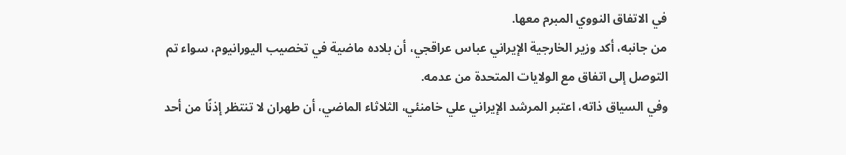في الاتفاق النووي المبرم معها.
من جانبه، أكد وزير الخارجية الإيراني عباس عراقجي، أن بلاده ماضية في تخصيب اليورانيوم، سواء تم التوصل إلى اتفاق مع الولايات المتحدة من عدمه.
وفي السياق ذاته، اعتبر المرشد الإيراني علي خامنئي، الثلاثاء الماضي، أن طهران لا تنتظر إذنًا من أحد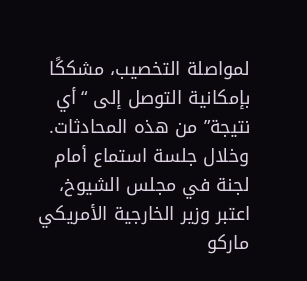لمواصلة التخصيب، مشككًا بإمكانية التوصل إلى “أي نتيجة” من هذه المحادثات.
وخلال جلسة استماع أمام لجنة في مجلس الشيوخ، اعتبر وزير الخارجية الأمريكي ماركو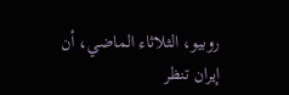روبيو، الثلاثاء الماضي، أن إيران تنظر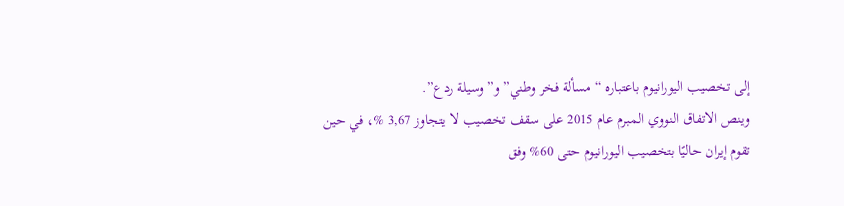إلى تخصيب اليورانيوم باعتباره “مسألة فخر وطني” و”وسيلة ردع”.
وينص الاتفاق النووي المبرم عام 2015 على سقف تخصيب لا يتجاوز 3,67 %، في حين تقوم إيران حاليًا بتخصيب اليورانيوم حتى 60% وفق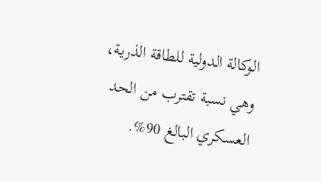الوكالة الدولية للطاقة الذرية، وهي نسبة تقترب من الحد العسكري البالغ 90%.